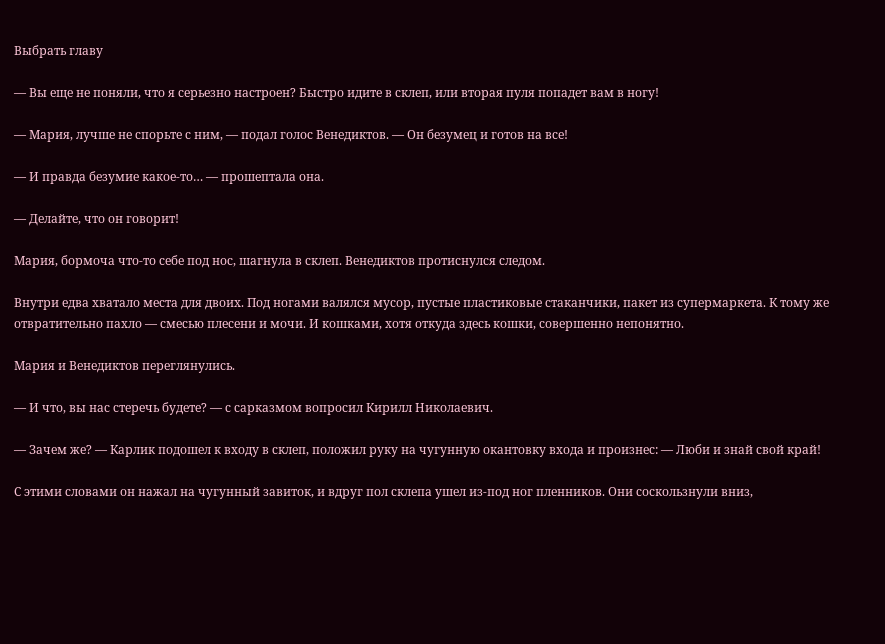Выбрать главу

— Вы еще не поняли, что я серьезно настроен? Быстро идите в склеп, или вторая пуля попадет вам в ногу!

— Мария, лучше не спорьте с ним, — подал голос Венедиктов. — Он безумец и готов на все!

— И правда безумие какое-то… — прошептала она.

— Делайте, что он говорит!

Мария, бормоча что-то себе под нос, шагнула в склеп. Венедиктов протиснулся следом.

Внутри едва хватало места для двоих. Под ногами валялся мусор, пустые пластиковые стаканчики, пакет из супермаркета. К тому же отвратительно пахло — смесью плесени и мочи. И кошками, хотя откуда здесь кошки, совершенно непонятно.

Мария и Венедиктов переглянулись.

— И что, вы нас стеречь будете? — с сарказмом вопросил Кирилл Николаевич.

— Зачем же? — Карлик подошел к входу в склеп, положил руку на чугунную окантовку входа и произнес: — Люби и знай свой край!

С этими словами он нажал на чугунный завиток, и вдруг пол склепа ушел из-под ног пленников. Они соскользнули вниз,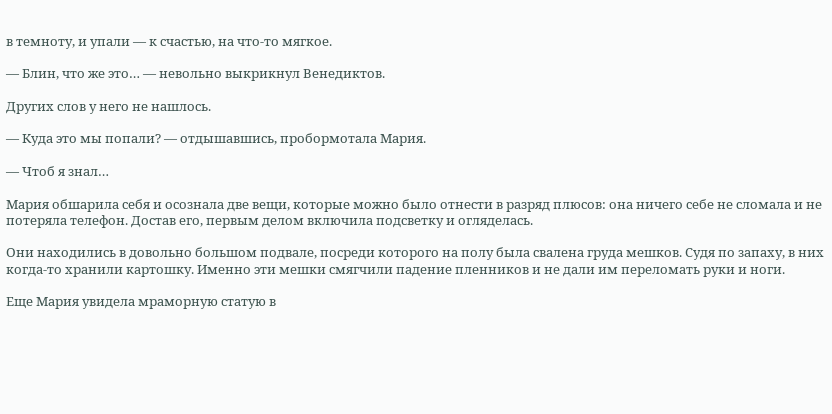в темноту, и упали — к счастью, на что-то мягкое.

— Блин, что же это… — невольно выкрикнул Венедиктов.

Других слов у него не нашлось.

— Куда это мы попали? — отдышавшись, пробормотала Мария.

— Чтоб я знал…

Мария обшарила себя и осознала две вещи, которые можно было отнести в разряд плюсов: она ничего себе не сломала и не потеряла телефон. Достав его, первым делом включила подсветку и огляделась.

Они находились в довольно большом подвале, посреди которого на полу была свалена груда мешков. Судя по запаху, в них когда-то хранили картошку. Именно эти мешки смягчили падение пленников и не дали им переломать руки и ноги.

Еще Мария увидела мраморную статую в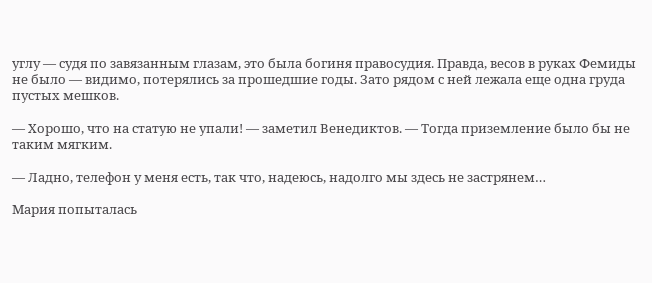углу — судя по завязанным глазам, это была богиня правосудия. Правда, весов в руках Фемиды не было — видимо, потерялись за прошедшие годы. Зато рядом с ней лежала еще одна груда пустых мешков.

— Хорошо, что на статую не упали! — заметил Венедиктов. — Тогда приземление было бы не таким мягким.

— Ладно, телефон у меня есть, так что, надеюсь, надолго мы здесь не застрянем…

Мария попыталась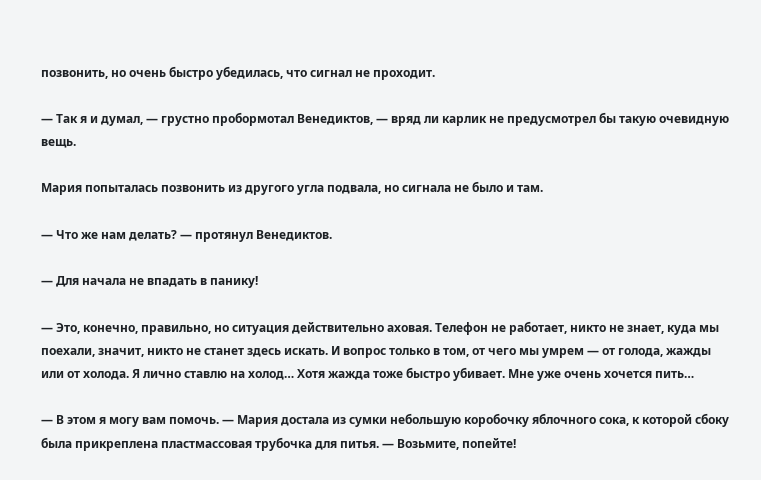позвонить, но очень быстро убедилась, что сигнал не проходит.

— Так я и думал, — грустно пробормотал Венедиктов, — вряд ли карлик не предусмотрел бы такую очевидную вещь.

Мария попыталась позвонить из другого угла подвала, но сигнала не было и там.

— Что же нам делать? — протянул Венедиктов.

— Для начала не впадать в панику!

— Это, конечно, правильно, но ситуация действительно аховая. Телефон не работает, никто не знает, куда мы поехали, значит, никто не станет здесь искать. И вопрос только в том, от чего мы умрем — от голода, жажды или от холода. Я лично ставлю на холод… Хотя жажда тоже быстро убивает. Мне уже очень хочется пить…

— В этом я могу вам помочь. — Мария достала из сумки небольшую коробочку яблочного сока, к которой сбоку была прикреплена пластмассовая трубочка для питья. — Возьмите, попейте!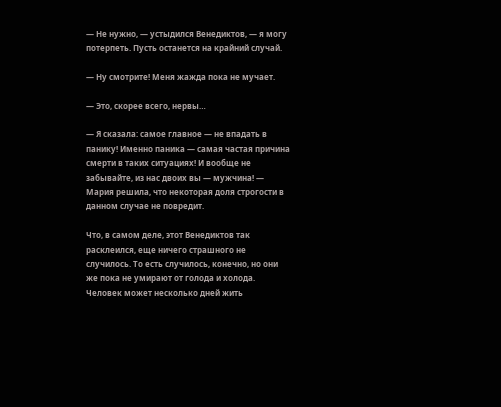— Не нужно, — устыдился Венедиктов, — я могу потерпеть. Пусть останется на крайний случай.

— Ну смотрите! Меня жажда пока не мучает.

— Это, скорее всего, нервы…

— Я сказала: самое главное — не впадать в панику! Именно паника — самая частая причина смерти в таких ситуациях! И вообще не забывайте, из нас двоих вы — мужчина! — Мария решила, что некоторая доля строгости в данном случае не повредит.

Что, в самом деле, этот Венедиктов так расклеился, еще ничего страшного не случилось. То есть случилось, конечно, но они же пока не умирают от голода и холода. Человек может несколько дней жить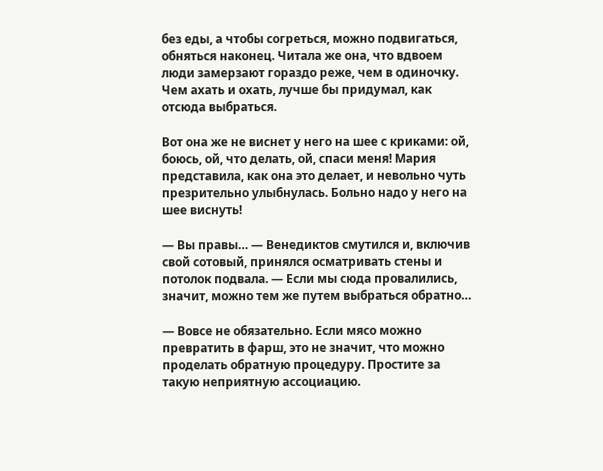без еды, а чтобы согреться, можно подвигаться, обняться наконец. Читала же она, что вдвоем люди замерзают гораздо реже, чем в одиночку. Чем ахать и охать, лучше бы придумал, как отсюда выбраться.

Вот она же не виснет у него на шее с криками: ой, боюсь, ой, что делать, ой, спаси меня! Мария представила, как она это делает, и невольно чуть презрительно улыбнулась. Больно надо у него на шее виснуть!

— Вы правы… — Венедиктов смутился и, включив свой сотовый, принялся осматривать стены и потолок подвала. — Если мы сюда провалились, значит, можно тем же путем выбраться обратно…

— Вовсе не обязательно. Если мясо можно превратить в фарш, это не значит, что можно проделать обратную процедуру. Простите за такую неприятную ассоциацию.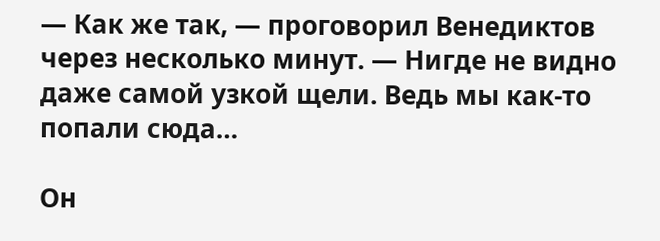— Как же так, — проговорил Венедиктов через несколько минут. — Нигде не видно даже самой узкой щели. Ведь мы как-то попали сюда…

Он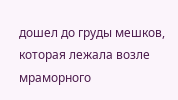дошел до груды мешков, которая лежала возле мраморного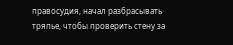правосудия, начал разбрасывать тряпье, чтобы проверить стену за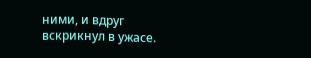ними, и вдруг вскрикнул в ужасе.